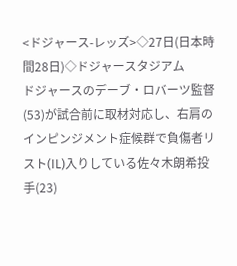<ドジャース-レッズ>◇27日(日本時間28日)◇ドジャースタジアム
ドジャースのデーブ・ロバーツ監督(53)が試合前に取材対応し、右肩のインピンジメント症候群で負傷者リスト(IL)入りしている佐々木朗希投手(23)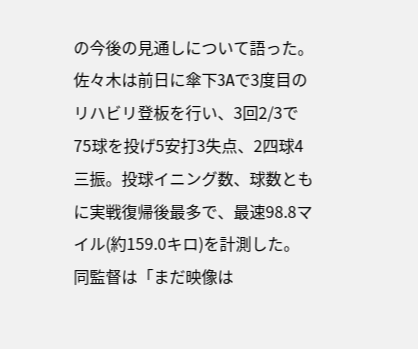の今後の見通しについて語った。
佐々木は前日に傘下3Aで3度目のリハビリ登板を行い、3回2/3で75球を投げ5安打3失点、2四球4三振。投球イニング数、球数ともに実戦復帰後最多で、最速98.8マイル(約159.0キロ)を計測した。
同監督は「まだ映像は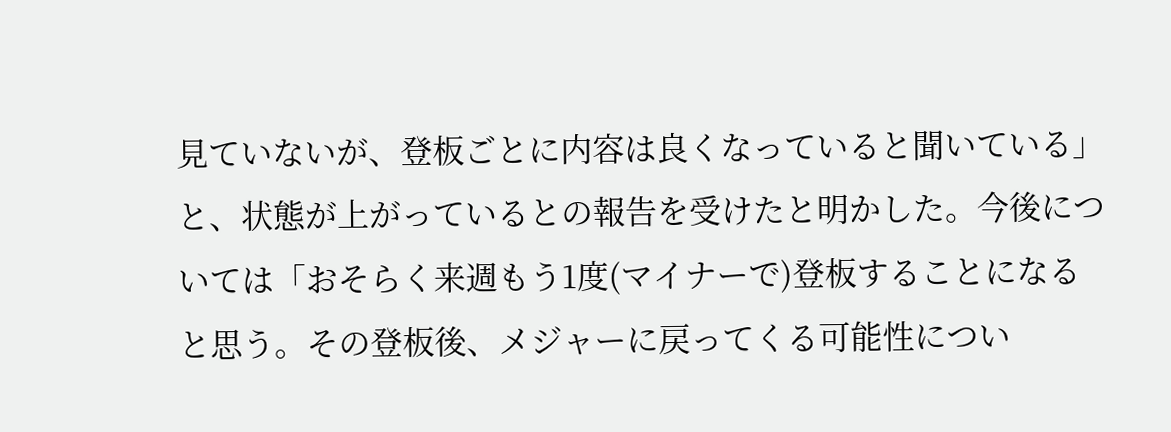見ていないが、登板ごとに内容は良くなっていると聞いている」と、状態が上がっているとの報告を受けたと明かした。今後については「おそらく来週もう1度(マイナーで)登板することになると思う。その登板後、メジャーに戻ってくる可能性につい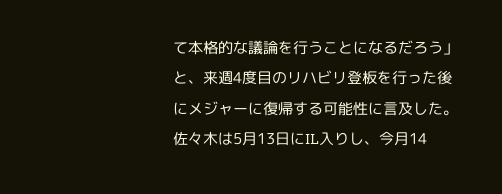て本格的な議論を行うことになるだろう」と、来週4度目のリハビリ登板を行った後にメジャーに復帰する可能性に言及した。
佐々木は5月13日にIL入りし、今月14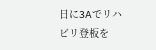日に3Aでリハビリ登板を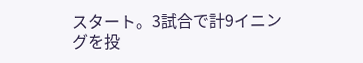スタート。3試合で計9イニングを投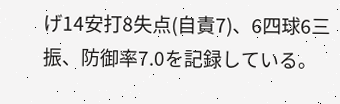げ14安打8失点(自責7)、6四球6三振、防御率7.0を記録している。